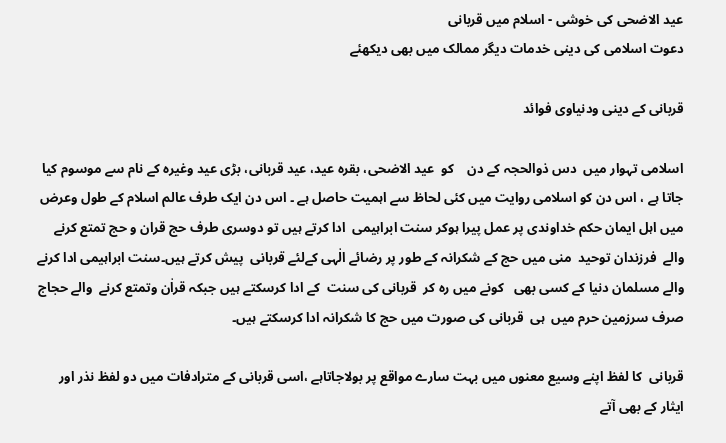عید الاضحی کی خوشی - اسلام میں قربانی
دعوت اسلامی کی دینی خدمات دیگر ممالک میں بھی دیکھئے

قربانی کے دینی ودنیاوی فوائد

اسلامی تہوار میں  دس ذوالحجہ کے دن    کو  عید الاضحی، بقرہ عید، عید قربانی، بڑی عید وغیرہ کے نام سے موسوم کیا جاتا ہے ، اس دن کو اسلامی روایت میں کئی لحاظ سے اہمیت حاصل ہے ۔ اس دن ایک طرف عالم اسلام کے طول وعرض  میں اہل ایمان حکم خداوندی پر عمل پیرا ہوکر سنت ابراہیمی  ادا کرتے ہیں تو دوسری طرف حج قران و حج تمتع کرنے والے  فرزندان توحید  منی میں حج کے شکرانہ کے طور پر رضائے الٰہی کےلئے قربانی  پیش کرتے ہیں۔سنت ابراہیمی ادا کرنے والے مسلمان دنیا کے کسی بھی   کونے میں رہ کر  قربانی کی سنت  کے ادا کرسکتے ہیں جبکہ قراٰن وتمتع کرنے  والے حجاج صرف سرزمین حرم میں  ہی  قربانی کی صورت میں حج کا شکرانہ ادا کرسکتے ہیں۔

قربانی  کا لفظ اپنے وسیع معنوں میں بہت سارے مواقع پر بولاجاتاہے ،اسی قربانی کے مترادفات میں دو لفظ نذر اور ایثار کے بھی آتے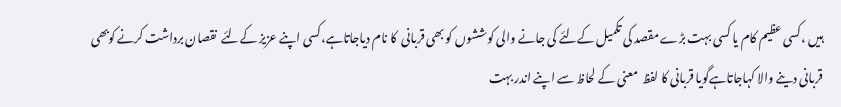ہیں ،کسی عظیم کام یا کسی بہت بڑے مقصد کی تکمیل کےلئے کی جانے والی کوششوں کو بھی قربانی  کا نام دیاجاتاہے،کسی اپنے عزیز کےلئے  نقصان برداشت کرنے کوبھی قربانی دینے والا کہاجاتاہےگویا قربانی کا لفظ  معنی کے لحاظ سے اپنے اندر بہت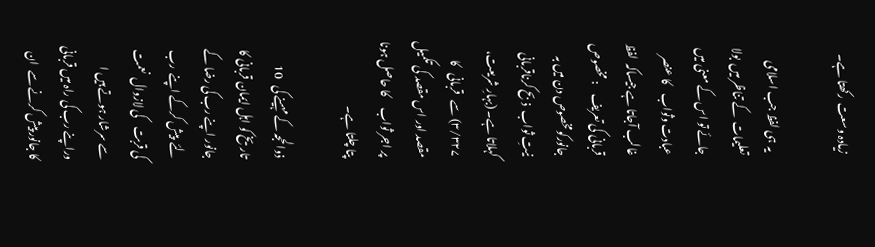زیادہ وسعت  رکھتا ہے۔

 یہ  ہی لفظ جب اسلامی  تعلیمات  کے تناظر میں  بولا جائے تو اس کے معنی میں عبادت وثواب    کا عنصر غالب آجاتا ہے جیساکہ  لفظ قربانی کی تعریف    : مخصوص جانورکومخصوص دن میں بہ نیتِ ثواب  ذبح کرناقربانی کہلاتا ہے۔ (بہارِ شریعت،   ۳/۳۲۷) سے   قربانی   کا مقصد اور اس مقصد کی تکمیل پر اجر ثواب     کا حاصل ہونا پتا چلتا ہے۔

ذوالحجہ کے مہینے کی   10 تاریخ کو اہل ایمان قربانی کا جانور اپنے رب کی رضا کے لئے  پیش کرکے اپنے  رب کی قربت    کی لازوال  نعمت سے سرشار ہوتے ہیں ا وراپنے رب کی راہ میں قربانی  کا جانور پیش کرنے سے  ان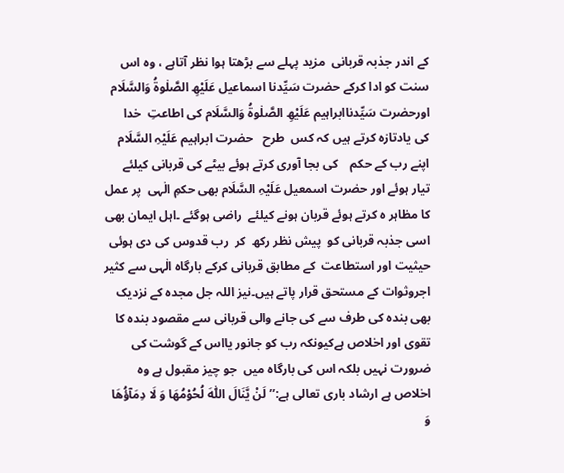کے اندر جذبہ قربانی  مزید پہلے سے بڑھتا ہوا نظر آتاہے ، وہ اس سنت کو ادا کرکے حضرت سَیِّدنا اسماعیل عَلَیْھِ الصَّلٰوۃُ وَالسَّلَام اورحضرت سَیِّدناابراہیم عَلَیْھِ الصَّلٰوۃُ وَالسَّلَام کی اطاعتِ  خدا   کی یادتازہ کرتے ہیں کہ کس  طرح   حضرت ابراہیم عَلَیْہِ السَّلَام    اپنے رب کے حکم    کی بجا آوری کرتے ہوئے بیٹے کی قربانی کیلئے تیار ہوئے اور حضرت اسمعیل عَلَیْہِ السَّلَام بھی حکمِ الٰہی  پر عمل کا مظاہر ہ کرتے ہوئے قربان ہونے کیلئے  راضی ہوگئے ۔اہل ایمان بھی اسی جذبہ قربانی کو  پیش نظر رکھ  کر  رب قدوس کی دی ہوئی حیثیت اور استطاعت  کے مطابق قربانی کرکے بارگاہ الٰہی سے کثیر اجروثوات کے مستحق قرار پاتے ہیں۔نیز اللہ جل مجدہ کے نزدیک بھی بندہ کی طرف سے کی جانے والی قربانی سے مقصود بندہ کا تقوی اور اخلاص ہےکیونکہ رب کو جانور یااس کے گوشت کی ضرورت نہیں بلکہ اس کی بارگاہ میں  جو چیز مقبول ہے وہ اخلاص ہے ارشاد باری تعالی ہے:’’ لَنْ یَّنَالَ اللّٰهَ لُحُوْمُهَا وَ لَا دِمَآؤُهَا وَ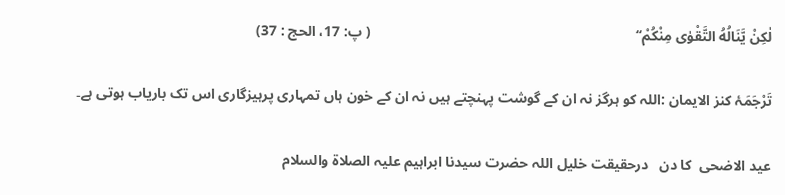لٰكِنْ یَّنَالُهُ التَّقْوٰى مِنْكُمْ‘‘                                                                         ( پ: 17، الحج : 37)

تَرْجَمَۂ کنز الایمان :اللہ کو ہرگز نہ ان کے گوشت پہنچتے ہیں نہ ان کے خون ہاں تمہاری پرہیزگاری اس تک باریاب ہوتی ہے۔

عید الاضحی  کا دن   درحقیقت خلیل اللہ حضرت سیدنا ابراہیم علیہ الصلاۃ والسلام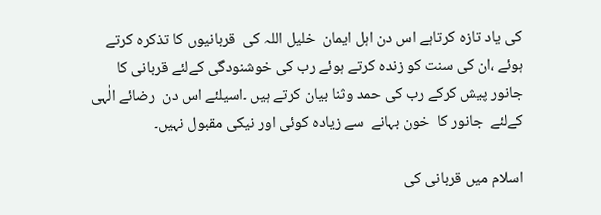کی یاد تازہ کرتاہے اس دن اہل ایمان  خلیل اللہ کی  قربانیوں کا تذکرہ کرتے ہوئے ،ان کی سنت کو زندہ کرتے ہوئے رب کی خوشنودگی کےلئے قربانی کا جانور پیش کرکے رب کی حمد وثنا بیان کرتے ہیں ۔اسیلئے اس دن  رضائے الٰہی کےلئے  جانور کا  خون بہانے  سے زیادہ کوئی اور نیکی مقبول نہیں۔

اسلام میں قربانی کی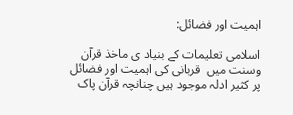اہمیت اور فضائل:

اسلامی تعلیمات کے بنیاد ی ماخذ قرآن وسنت میں  قربانی کی اہمیت اور فضائل   پر کثیر ادلہ موجود ہیں چنانچہ قرآن پاک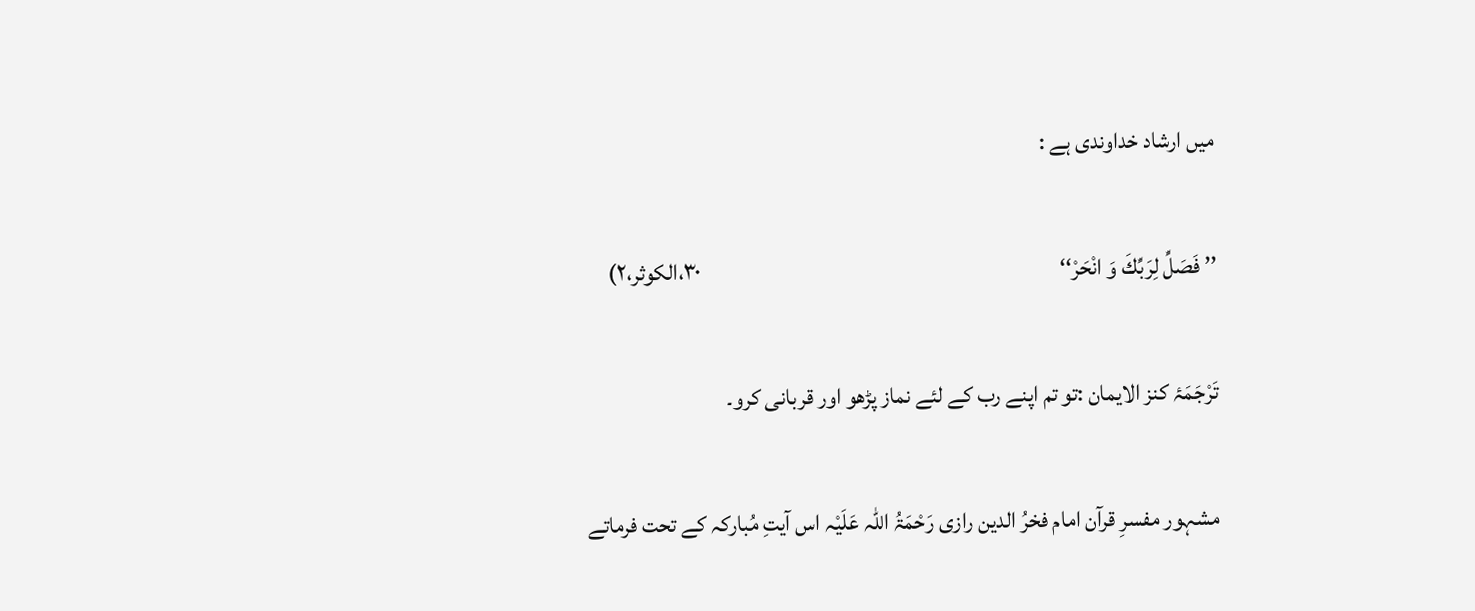میں ارشاد خداوندی ہے :

’’ فَصَلِّ لِرَبِّكَ وَ انْحَرْ‘‘                                                                               ۳۰،الکوثر،۲)

تَرْجَمَۂ کنز الایمان :تو تم اپنے رب کے لئے نماز پڑھو اور قربانی کرو۔

مشہور مفسرِ قرآن امام فخرُ الدین رازی رَحْمَۃُ اللّٰہ عَلَیْہ اس آیتِ مُبارکہ کے تحت فرماتے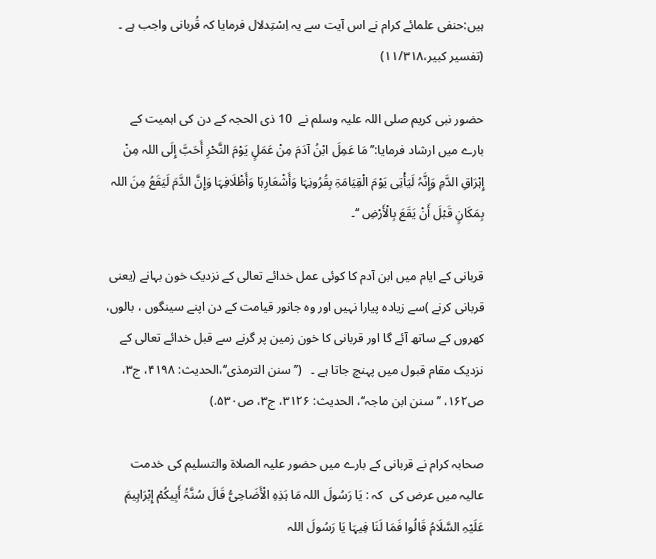ہیں:حنفی علمائے کرام نے اس آیت سے یہ اِسْتِدلال فرمایا کہ قُربانی واجب ہے ۔             (تفسیر کبیر،۱۱/۳۱۸)

حضور نبی کریم صلی اللہ علیہ وسلم نے  10 ذی الحجہ کے دن کی اہمیت کے بارے میں ارشاد فرمایا:’’مَا عَمِلَ ابْنُ آدَمَ مِنْ عَمَلٍ یَوْمَ النَّحْرِ أَحَبَّ إِلَی اللہ مِنْ إِہْرَاقِ الدَّمِ وَإِنَّہُ لَیَأْتِی یَوْمَ الْقِیَامَۃِ بِقُرُونِہَا وَأَشْعَارِہَا وَأَظْلَافِہَا وَإِنَّ الدَّمَ لَیَقَعُ مِنَ اللہ بِمَکَانٍ قَبْلَ أَنْ یَقَعَ بِالْأَرْضِ ‘‘۔

قربانی کے ایام میں ابن آدم کا کوئی عمل خدائے تعالی کے نزدیک خون بہانے (یعنی قربانی کرنے )سے زیادہ پیارا نہیں اور وہ جانور قیامت کے دن اپنے سینگوں ، بالوں، کھروں کے ساتھ آئے گا اور قربانی کا خون زمین پر گرنے سے قبل خدائے تعالی کے نزدیک مقام قبول میں پہنچ جاتا ہے ۔   (’’سنن الترمذی‘‘،الحدیث: ۴۱۹۸، ج۳، ص۱۶۲، ’’سنن ابن ماجہ‘‘، الحدیث: ۳۱۲۶، ج۳، ص۵۳۰.)

صحابہ کرام نے قربانی کے بارے میں حضور علیہ الصلاۃ والتسلیم کی خدمت عالیہ میں عرض کی  کہ : یَا رَسُولَ اللہ مَا ہَذِہِ الْأَضَاحِیُّ قَالَ سُنَّۃُ أَبِیکُمْ إِبْرَاہِیمَ عَلَیْہِ السَّلَامُ قَالُوا فَمَا لَنَا فِیہَا یَا رَسُولَ اللہ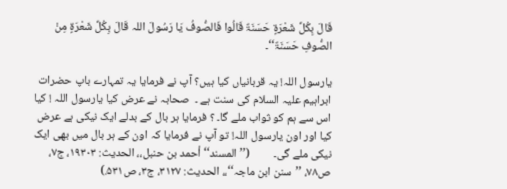قَالَ بِکُلِّ شَعْرَۃٍ حَسَنَۃٌ قَالُوا فَالصُّوفُ یَا رَسُولَ اللہ قَالَ بِکُلِّ شَعْرَۃٍ مِنْ الصُّوفِ حَسَنَۃٌ‘‘۔

یارسول اللہ! یہ قربانیاں کیا ہیں؟ آپ نے فرمایا یہ تمہارے باپ حضرات ابراہیم علیہ السلام کی سنت ہے ۔  صحابہ نے عرض کیا یارسول اللہ ! کیا اس سے ہم کو ثواب ملے گا۔ ؟ فرمایا ہر بال کے بدلے ایک نیکی ہے عرض کیا اور اون یارسول اللہ! تو آپ نے فرمایا کہ اون کے ہر بال میں بھی ایک نیکی ملے گی۔         (’’المسند‘‘ أحمد بن حنبل،، الحدیث: ۱۹۳۰۳، ج۷، ص۷۸، ’’سنن ابن ماجہ‘‘،، الحدیث: ۳۱۲۷، ج۳، ص۵۳۱.)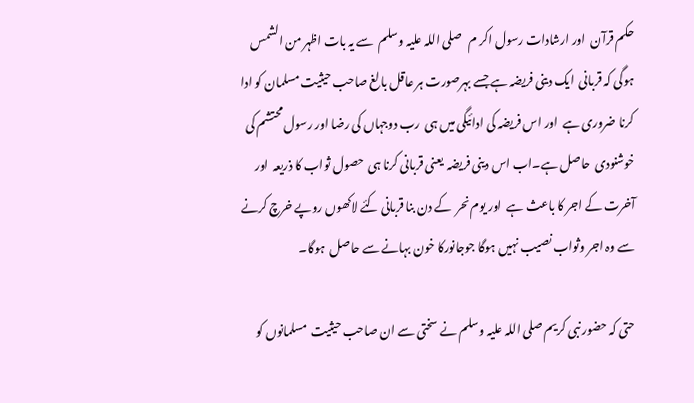حکم قرآن  اور ارشادات رسول اکر م   صلی اللہ علیہ وسلم  سے یہ بات اظہر من الشمس ہوگی کہ قربانی  ایک دینی فریضہ ہے جسے بہرصورت ہر عاقل بالغ صاحب حیثیت مسلمان کو ادا کرنا ضروری ہے  اور اس فریضہ کی ادائیگی میں ہی  رب دوجہاں کی رضا اور رسول محتشم کی خوشنودی  حاصل ہے۔اب اس دینی فریضہ  یعنی قربانی کرنا ہی  حصول ثواب کا ذریعہ  اور آخرت کے اجر کا باعث ہے  اور یوم نحر  کے دن بنا قربانی کئے لاکھوں روپے خرچ کرنے سے وہ اجر وثواب نصیب نہیں ہوگا جوجانورکا خون بہانے سے حاصل  ہوگا۔

حتی کہ حضور نبی کریم صلی اللہ علیہ وسلم نے سختی سے ان صاحب حیثیت  مسلمانوں کو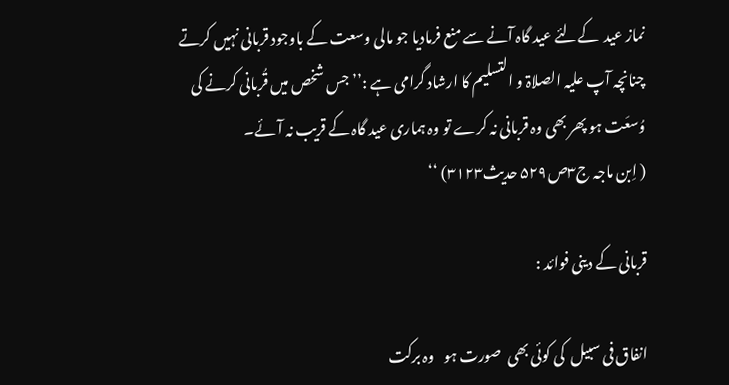نماز عید  کےلئے عید گاہ آنے سے منع فرمادیا جو مالی وسعت کے باوجود قربانی نہیں کرتے چنانچہ آپ علیہ الصلاۃ و التسلیم کا ارشاد گرامی ہے :’’ جس شخص میں قُربانی کرنے کی وُسعَت ہو پھر بھی وہ قربانی نہ کرے تو وہ ہماری عید گاہ کے قریب نہ آئے۔                                                       ( اِبن ماجہ ج۳ص۵۲۹ حدیث۳۱۲۳) ‘‘

قربانی کے دینی فوائد :

انفاق فی سبیل  کی کوئی بھی  صورت ہو   وہ برکت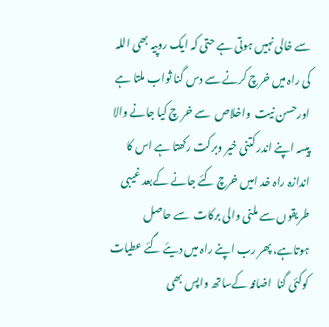سے خالی نہیں ہوتی ہے حتی کہ ایک روپیہ بھی اللہ  کی راہ میں خرچ کرنے سے دس گنا ثواب ملتا ہے اورحسن نیت  واخلاص  سے خر چ کیا جانے والا پیسہ اپنے اندر کتنی خیر وبرکت رکھتا ہے اس کا اندازہ راہ خد امیں خرچ کئے جانے کےبعد غیبی طریقوں سے ملنی والی برکات  سے حاصل ہوتاہے، پھر رب اپنے راہ میں دیئے گئے عطیات کوکئی گنا  اضافہ کےساتھ واپس بھی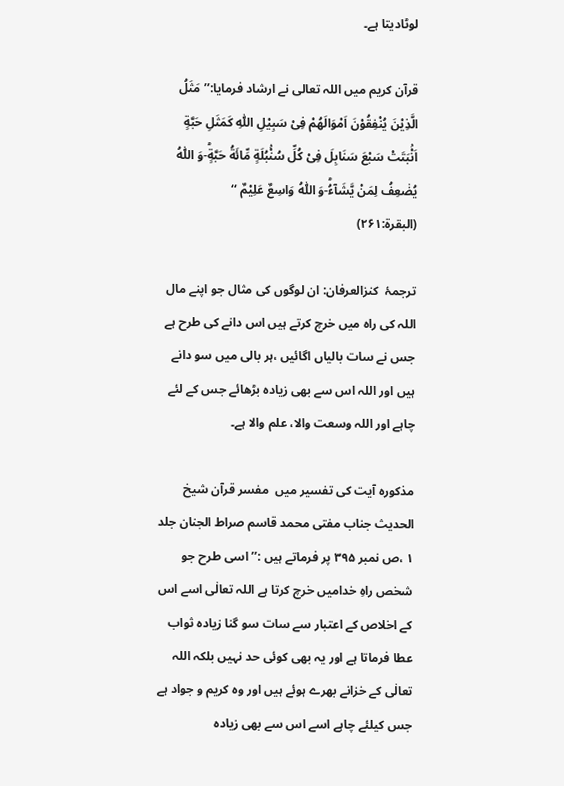لوٹادیتا ہے۔

قرآن کریم میں اللہ تعالی نے ارشاد فرمایا:’’ مَثَلُ الَّذِیْنَ یُنْفِقُوْنَ اَمْوَالَهُمْ فِیْ سَبِیْلِ اللّٰهِ كَمَثَلِ حَبَّةٍ اَنْۢبَتَتْ سَبْعَ سَنَابِلَ فِیْ كُلِّ سُنْۢبُلَةٍ مِّائَةُ حَبَّةٍؕ-وَ اللّٰهُ یُضٰعِفُ لِمَنْ یَّشَآءُؕ-وَ اللّٰهُ وَاسِعٌ عَلِیْمٌ ‘‘                                                                                                           (البقرۃ:۲۶۱)

ترجمۂ  کنزالعرفان: ان لوگوں کی مثال جو اپنے مال اللہ کی راہ میں خرچ کرتے ہیں اس دانے کی طرح ہے جس نے سات بالیاں اگائیں ،ہر بالی میں سو دانے ہیں اور اللہ اس سے بھی زیادہ بڑھائے جس کے لئے چاہے اور اللہ وسعت والا، علم والا ہے۔

مذکورہ آیت کی تفسیر میں  مفسر قرآن شیخ الحدیث جناب مفتی محمد قاسم صراط الجنان جلد ۱ ،ص نمبر ۳۹۵ پر فرماتے ہیں :’’ اسی طرح جو شخص راہِ خدامیں خرچ کرتا ہے اللہ تعالٰی اسے اس کے اخلاص کے اعتبار سے سات سو گنا زیادہ ثواب عطا فرماتا ہے اور یہ بھی کوئی حد نہیں بلکہ اللہ  تعالٰی کے خزانے بھرے ہوئے ہیں اور وہ کریم و جواد ہے جس کیلئے چاہے اسے اس سے بھی زیادہ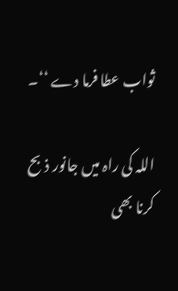ثواب عطا فرما دے ‘‘۔

اللہ کی راہ میں جانور ذبح کرنا بھی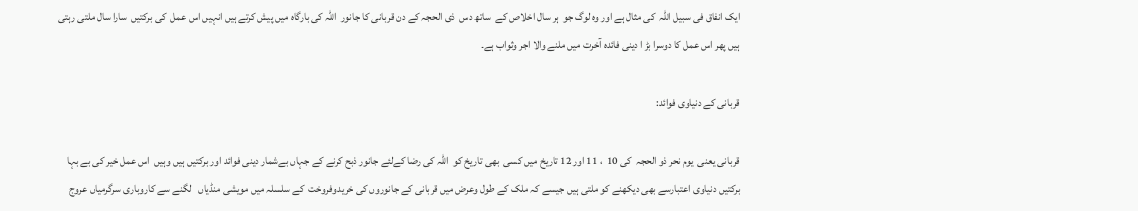ایک انفاق فی سبیل اللہ  کی مثال ہے اور وہ لوگ جو  ہر سال اخلاص کے  ساتھ دس  ذی الحجہ کے دن قربانی کا جانور  اللہ کی بارگاہ میں پیش کرتے ہیں انہیں اس عمل  کی برکتیں  سارا سال ملتی رہتی ہیں پھر اس عمل کا دوسرا بڑ ا دینی فائدہ آخرت میں ملنے والا اجر وثواب ہے۔

قربانی کے دنیاوی فوائد:

قربانی یعنی  یوم نحر ذو الحجہ  کی 10  ، 11 اور 12 تاریخ میں کسی  بھی تاریخ کو  اللہ کی رضا کےلئے جانور ذبح کرنے کے جہاں بےشمار دینی فوائد اور برکتیں ہیں وہیں  اس عمل خیر کی بے بہا برکتیں دنیاوی اعتبارسے بھی دیکھنے کو ملتی ہیں جیسے کہ ملک کے طول وعرض میں قربانی کے جانوروں کی خریدوفروخت  کے سلسلہ میں مویشی منڈیاں   لگنے سے کاروباری سرگرمیاں عروج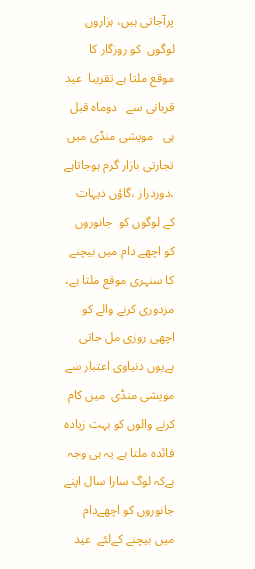پرآجاتی ہیں، ہزاروں لوگوں  کو روزگار کا موقع ملتا ہے تقریبا  عید قربانی سے   دوماہ قبل ہی   مویشی منڈی میں  تجارتی بازار گرم ہوجاتاہے ،دوردراز ،گاؤں دیہات کے لوگوں کو  جانوروں کو اچھے دام میں بیچنے کا سنہری موقع ملتا ہے، مزدوری کرنے والے کو اچھی روزی مل جاتی ہےیوں دنیاوی اعتبار سے مویشی منڈی  میں کام کرنے والوں کو بہت زیادہ فائدہ ملتا ہے یہ ہی وجہ ہےکہ لوگ سارا سال اپنے جانوروں کو اچھےدام میں بیچنے کےلئے  عید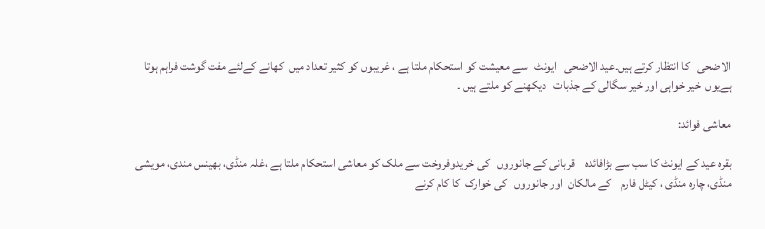الاضحی   کا انتظار کرتے ہیں۔عید الاضحی   ایونٹ   سے معیشت کو استحکام ملتا ہے ، غریبوں کو کثیر تعداد میں  کھانے کےلئے مفت گوشت فراہم ہوتا ہےیوں  خیر خواہی اور خیر سگالی کے جذبات   دیکھنے کو ملتے ہیں ۔

معاشی فوائد:

بقرہ عید کے ایونٹ کا سب سے بڑافائدہ    قربانی کے جانوروں   کی خریدوفروخت سے ملک کو معاشی استحکام ملتا ہے ،غلہ منڈی، بھینس مندی، مویشی منڈی، چارہ منڈی ، کیٹل فارم    کے مالکان  اور جانوروں   کی خوارک  کا کام کرنے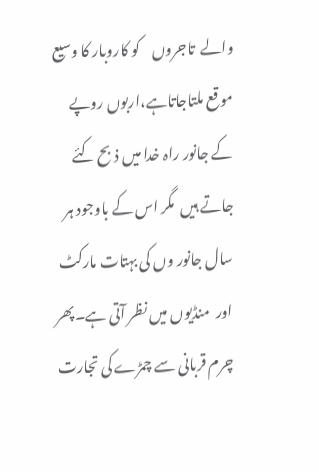والے  تاجروں    کو کاروبار کا وسیع موقع ملتاجاتاہے،اربوں روپے کے جانور راہ خدا میں ذبح کئے جاتے ہیں  مگر اس کے باوجود ہر سال جانور وں کی بہتات مارکٹ اور  منڈیوں میں نظر آتی ہے۔پھر چرم قربانی سے چمڑے کی تجارت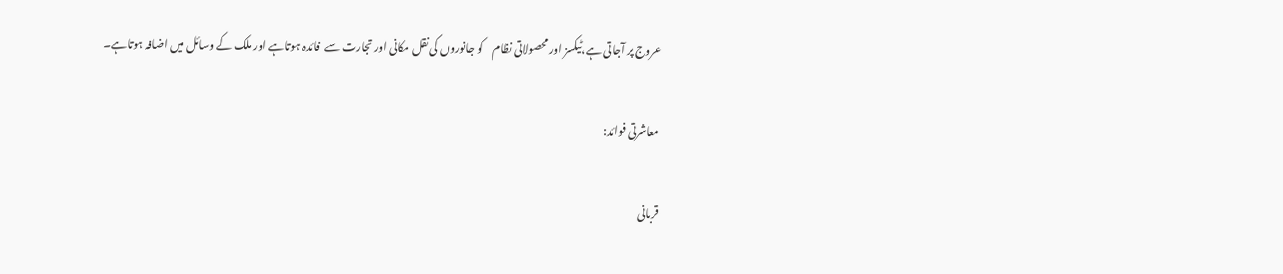عروج پر آجاتی ہے،ٹیکسز اور محصولاتی نظام    کو جانوروں کی نقل مکانی اور تجارت سے  فائدہ ہوتاہے اور ملک کے وسائل میں اضافہ ہوتاہے۔

معاشرتی فوائد:

قربانی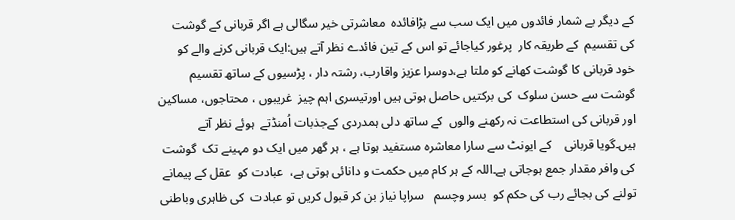کے دیگر بے شمار فائدوں میں ایک سب سے بڑافائدہ  معاشرتی خیر سگالی ہے اگر قربانی کے گوشت کی تقسیم  کے طریقہ کار  پرغور کیاجائے تو اس کے تین فائدے نظر آتے ہیں:ایک قربانی کرنے والے کو خود قربانی کا گوشت کھانے کو ملتا ہے،دوسرا عزیز واقارب، رشتہ دار ، پڑسیوں کے ساتھ تقسیم گوشت سے حسن سلوک  کی برکتیں حاصل ہوتی ہیں اورتیسری اہم چیز  غریبوں ، محتاجوں، مساکین  اور قربانی کی استطاعت نہ رکھنے والوں  کے ساتھ دلی ہمدردی کےجذبات اُمنڈتے  ہوئے نظر آتے ہیں۔گویا قربانی    کے ایونٹ سے سارا معاشرہ مستفید ہوتا ہے ، ہر گھر میں ایک دو مہینے تک  گوشت کی وافر مقدار جمع ہوجاتی ہے۔اللہ کے ہر کام میں حکمت و دانائی ہوتی ہے،  عبادت کو  عقل کے پیمانے تولنے کی بجائے رب کی حکم کو  بسر وچسم   سراپا نیاز بن کر قبول کریں تو عبادت  کی ظاہری وباطنی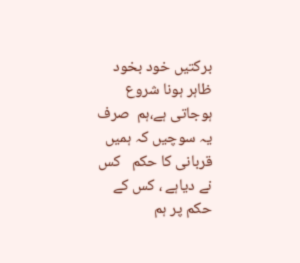برکتیں خود بخود ظاہر ہونا شروع ہوجاتی ہے،ہم  صرف یہ سوچیں کہ ہمیں  قربانی کا حکم   کس نے دیاہے ، کس کے حکم پر ہم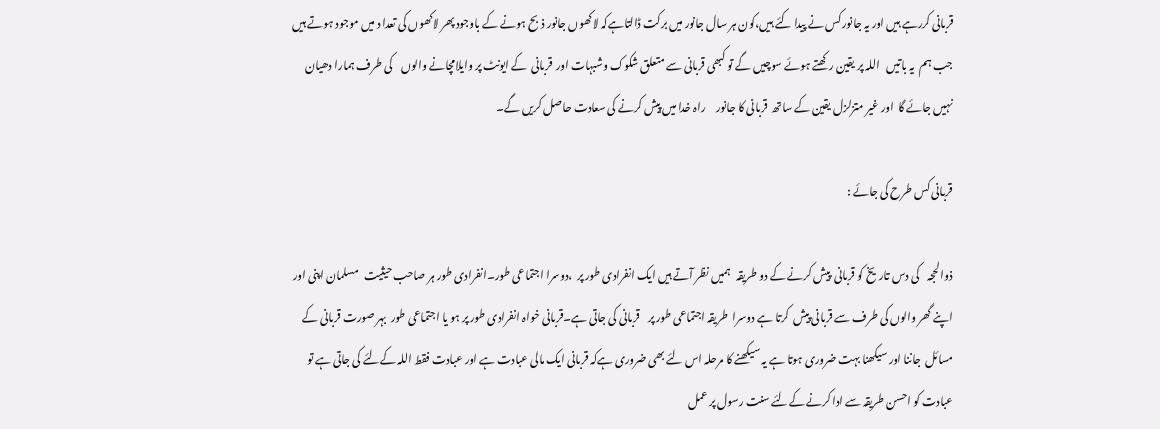قربانی کررہے ہیں اور یہ جانور کس نے پیدا کئے ہیں،کون ہر سال جانور میں برکت ڈالتاہےکہ لاکھوں جانور ذبح ہونے کے باوجود پھر لاکھوں کی تعدا د میں موجود ہوتے ہیں جب ہم  یہ باتیں   اللہ پر یقین رکھتے ہوئے سوچیں گے تو کبھی قربانی سے متعلق شکوک وشبہات اور  قربانی  کے ایونٹ پر وایلامچانے والوں    کی طرف ہمارا دھیان نہیں جائے گا  اور غیر متزلزل یقین کے ساتھ  قربانی کا جانور     راہ خدا میں پیش کرنے کی سعادت حاصل کریں گے۔

قربانی کس طرح کی جائے :

ذوالحجہ    کی دس تاریخ کو قربانی  پیش کرنے کے دو طریقہ   ہمیں نظر آتے ہیں ایک انفرادی طور پر  ،دوسرا اجتماعی طور۔انفرادی طور ہر صاحب حیثیت   مسلمان اپنی اور اپنے گھر والوں کی طرف سے قربانی پیش  کرتا ہے دوسرا  طریقہ اجتماعی طور پر    قربانی کی جاتی ہے۔قربانی خواہ انفرادی طور پر ہو یا اجتماعی طور  بہر صورت قربانی کے مسائل  جاننا اور سیکھنا بہت ضروری ہوتا ہے یہ سیکھنے کا مرحلہ اس لئے بھی ضروری ہےکہ قربانی ایک مالی عبادت ہے اور عبادت فقط اللہ کےلئے کی جاتی ہے تو عبادت کو احسن طریقہ سے ادا کرنے کےلئے سنت رسول پر عمل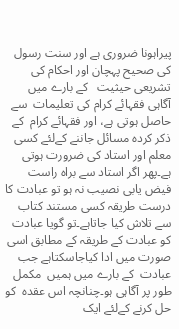پیراہونا ضروری ہے اور سنت رسول  کی صحیح پہچان اور احکام کی تشریعی حیثیت   کے بارے میں آگاہی فقہائے کرام کی تعلیمات  سے حاصل ہوتی ہے، اور فقہائے کرام  کے ذکر کردہ مسائل جاننے کےلئے کسی معلم اور استاد کی ضرورت ہوتی ہے۔پھر اگر استاد سے براہ راست فیض یابی نصیب نہ ہو تو عبادت کا درست طریقہ کسی مستند کتاب سے تلاش کیا جاتاہے۔تو گویا عبادت کو عبادت کے طریقہ کے مطابق اسی صورت میں ادا کیاجاسکتاہے جب عبادت  کے بارے میں ہمیں  مکمل طور پر آگاہی ہو۔چنانچہ اس عقدہ  کو حل کرنے کےلئے ایک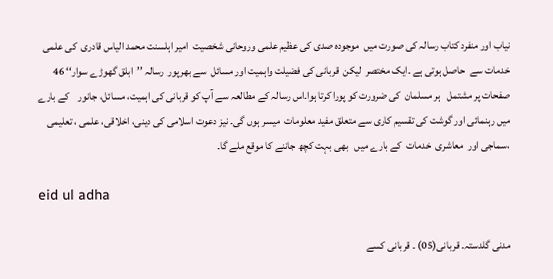نیاب اور منفرد کتاب رسالہ کی صورت میں  موجودہ صدی کی عظیم علمی وروحانی شخصیت  امیر اہلسنت محمد الیاس قادری  کی علمی خدمات سے  حاصل ہوتی ہے ۔ایک مختصر  لیکن  قربانی کی فضیلت واہمیت اور مسائل  سے بھرپور  رسالہ ’’ابلق گھوڑے سوار‘‘ 46 صفحات پر مشتمل   ہر مسلمان  کی ضرورت کو پورا کرتا ہوا۔اس رسالہ کے مطالعہ سے آپ کو قربانی کی اہمیت، مسائل، جانور    کے بارے میں رہنمائی اور گوشت کی تقسیم کاری سے متعلق مفید معلومات  میسر ہوں گی۔ نیز دعوت اسلامی کی دینی، اخلاقی، علمی ، تعلیمی ،سماجی اور  معاشری  خدمات  کے بارے میں   بھی بہت کچھ جاننے کا موقع ملے گا۔

eid ul adha

مدنی گلدستہ۔ قربانی(05) ۔ قربانی کسے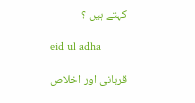کہتے ہیں ؟

eid ul adha

قربانی اور اخلاص